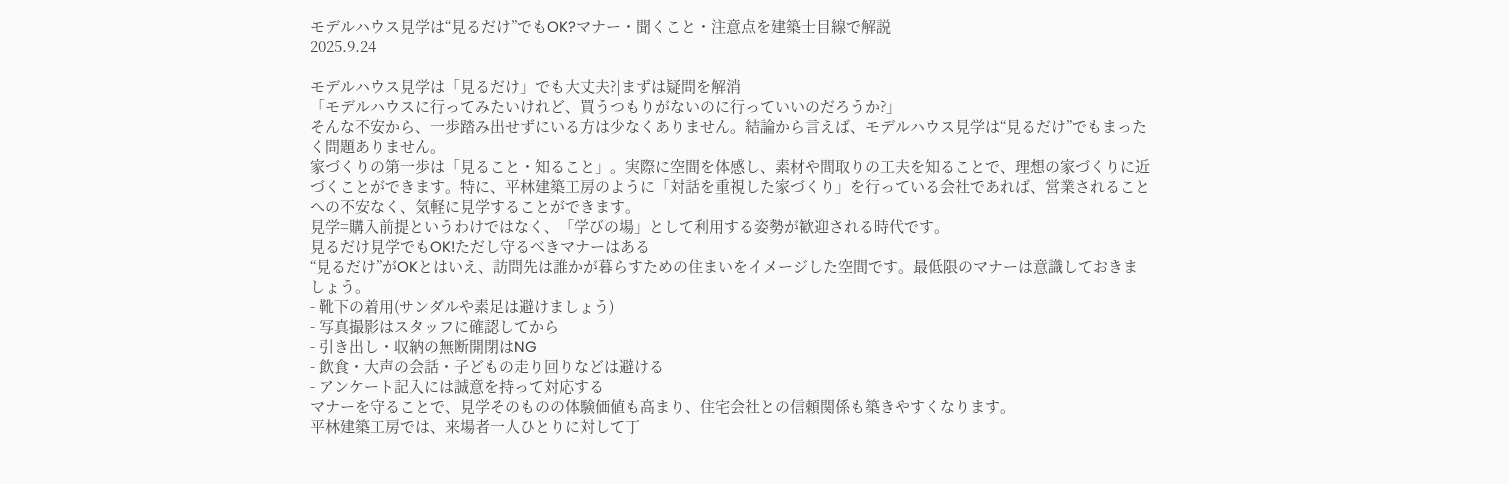モデルハウス見学は“見るだけ”でもOK?マナー・聞くこと・注意点を建築士目線で解説
2025.9.24

モデルハウス見学は「見るだけ」でも大丈夫?|まずは疑問を解消
「モデルハウスに行ってみたいけれど、買うつもりがないのに行っていいのだろうか?」
そんな不安から、一歩踏み出せずにいる方は少なくありません。結論から言えば、モデルハウス見学は“見るだけ”でもまったく問題ありません。
家づくりの第一歩は「見ること・知ること」。実際に空間を体感し、素材や間取りの工夫を知ることで、理想の家づくりに近づくことができます。特に、平林建築工房のように「対話を重視した家づくり」を行っている会社であれば、営業されることへの不安なく、気軽に見学することができます。
見学=購入前提というわけではなく、「学びの場」として利用する姿勢が歓迎される時代です。
見るだけ見学でもOK!ただし守るべきマナーはある
“見るだけ”がOKとはいえ、訪問先は誰かが暮らすための住まいをイメージした空間です。最低限のマナーは意識しておきましょう。
- 靴下の着用(サンダルや素足は避けましょう)
- 写真撮影はスタッフに確認してから
- 引き出し・収納の無断開閉はNG
- 飲食・大声の会話・子どもの走り回りなどは避ける
- アンケート記入には誠意を持って対応する
マナーを守ることで、見学そのものの体験価値も高まり、住宅会社との信頼関係も築きやすくなります。
平林建築工房では、来場者一人ひとりに対して丁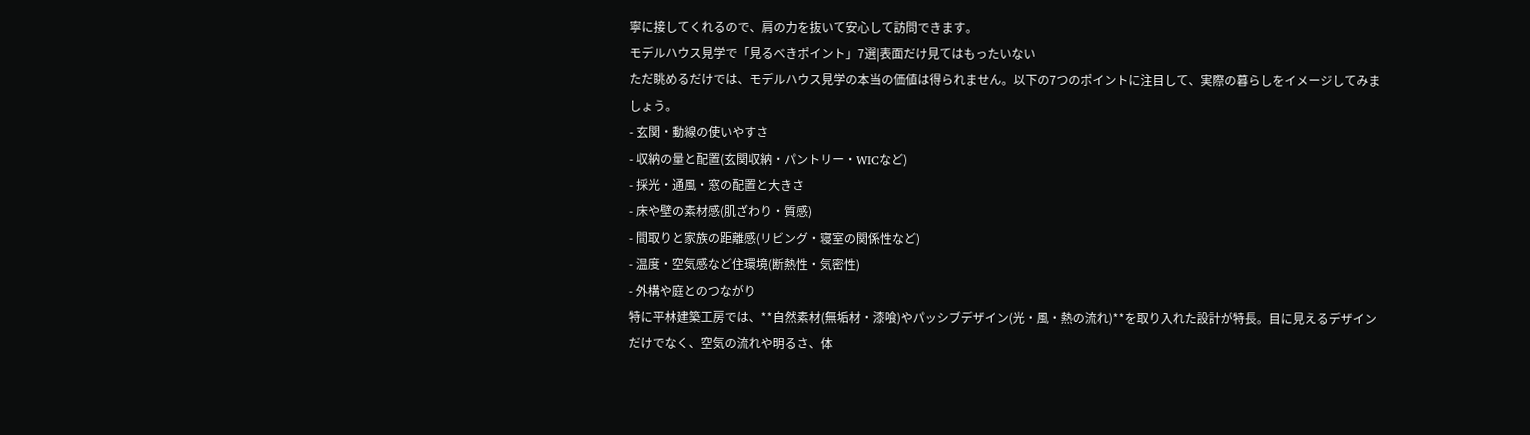寧に接してくれるので、肩の力を抜いて安心して訪問できます。
モデルハウス見学で「見るべきポイント」7選|表面だけ見てはもったいない
ただ眺めるだけでは、モデルハウス見学の本当の価値は得られません。以下の7つのポイントに注目して、実際の暮らしをイメージしてみましょう。
- 玄関・動線の使いやすさ
- 収納の量と配置(玄関収納・パントリー・WICなど)
- 採光・通風・窓の配置と大きさ
- 床や壁の素材感(肌ざわり・質感)
- 間取りと家族の距離感(リビング・寝室の関係性など)
- 温度・空気感など住環境(断熱性・気密性)
- 外構や庭とのつながり
特に平林建築工房では、**自然素材(無垢材・漆喰)やパッシブデザイン(光・風・熱の流れ)**を取り入れた設計が特長。目に見えるデザインだけでなく、空気の流れや明るさ、体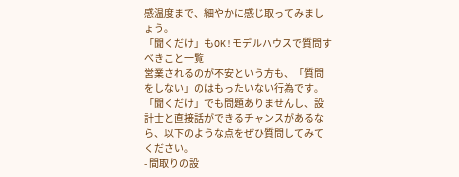感温度まで、細やかに感じ取ってみましょう。
「聞くだけ」もOK!モデルハウスで質問すべきこと一覧
営業されるのが不安という方も、「質問をしない」のはもったいない行為です。
「聞くだけ」でも問題ありませんし、設計士と直接話ができるチャンスがあるなら、以下のような点をぜひ質問してみてください。
- 間取りの設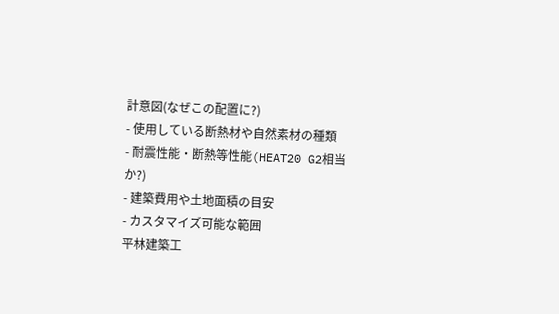計意図(なぜこの配置に?)
- 使用している断熱材や自然素材の種類
- 耐震性能・断熱等性能(HEAT20 G2相当か?)
- 建築費用や土地面積の目安
- カスタマイズ可能な範囲
平林建築工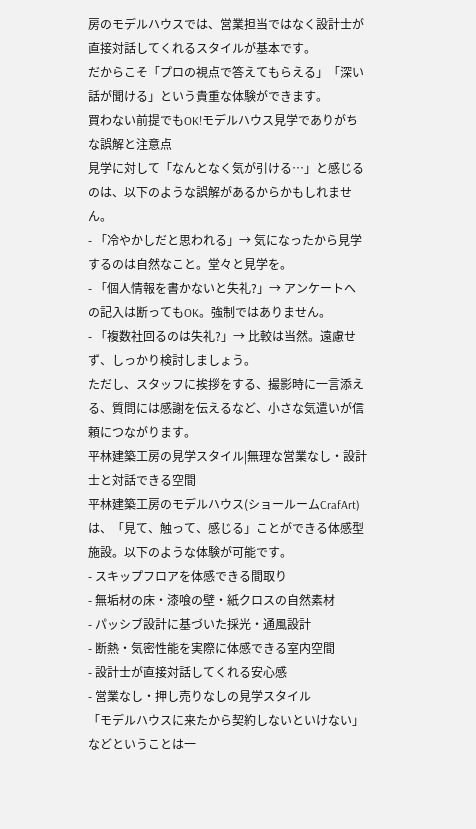房のモデルハウスでは、営業担当ではなく設計士が直接対話してくれるスタイルが基本です。
だからこそ「プロの視点で答えてもらえる」「深い話が聞ける」という貴重な体験ができます。
買わない前提でもOK!モデルハウス見学でありがちな誤解と注意点
見学に対して「なんとなく気が引ける…」と感じるのは、以下のような誤解があるからかもしれません。
- 「冷やかしだと思われる」→ 気になったから見学するのは自然なこと。堂々と見学を。
- 「個人情報を書かないと失礼?」→ アンケートへの記入は断ってもOK。強制ではありません。
- 「複数社回るのは失礼?」→ 比較は当然。遠慮せず、しっかり検討しましょう。
ただし、スタッフに挨拶をする、撮影時に一言添える、質問には感謝を伝えるなど、小さな気遣いが信頼につながります。
平林建築工房の見学スタイル|無理な営業なし・設計士と対話できる空間
平林建築工房のモデルハウス(ショールームCrafArt)は、「見て、触って、感じる」ことができる体感型施設。以下のような体験が可能です。
- スキップフロアを体感できる間取り
- 無垢材の床・漆喰の壁・紙クロスの自然素材
- パッシブ設計に基づいた採光・通風設計
- 断熱・気密性能を実際に体感できる室内空間
- 設計士が直接対話してくれる安心感
- 営業なし・押し売りなしの見学スタイル
「モデルハウスに来たから契約しないといけない」などということは一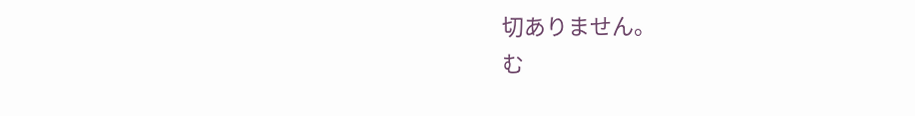切ありません。
む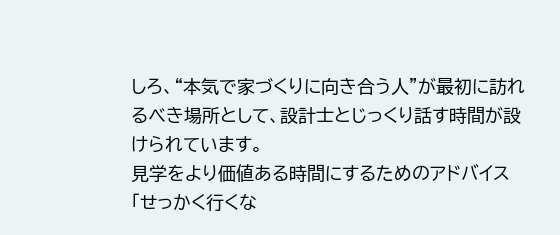しろ、“本気で家づくりに向き合う人”が最初に訪れるべき場所として、設計士とじっくり話す時間が設けられています。
見学をより価値ある時間にするためのアドバイス
「せっかく行くな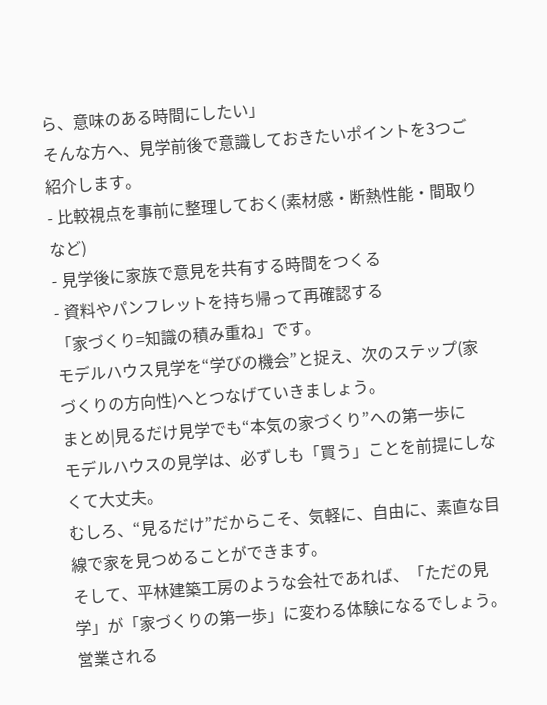ら、意味のある時間にしたい」
そんな方へ、見学前後で意識しておきたいポイントを3つご紹介します。
- 比較視点を事前に整理しておく(素材感・断熱性能・間取りなど)
- 見学後に家族で意見を共有する時間をつくる
- 資料やパンフレットを持ち帰って再確認する
「家づくり=知識の積み重ね」です。
モデルハウス見学を“学びの機会”と捉え、次のステップ(家づくりの方向性)へとつなげていきましょう。
まとめ|見るだけ見学でも“本気の家づくり”への第一歩に
モデルハウスの見学は、必ずしも「買う」ことを前提にしなくて大丈夫。
むしろ、“見るだけ”だからこそ、気軽に、自由に、素直な目線で家を見つめることができます。
そして、平林建築工房のような会社であれば、「ただの見学」が「家づくりの第一歩」に変わる体験になるでしょう。
営業される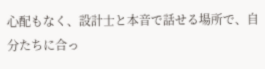心配もなく、設計士と本音で話せる場所で、自分たちに合っ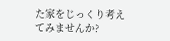た家をじっくり考えてみませんか?